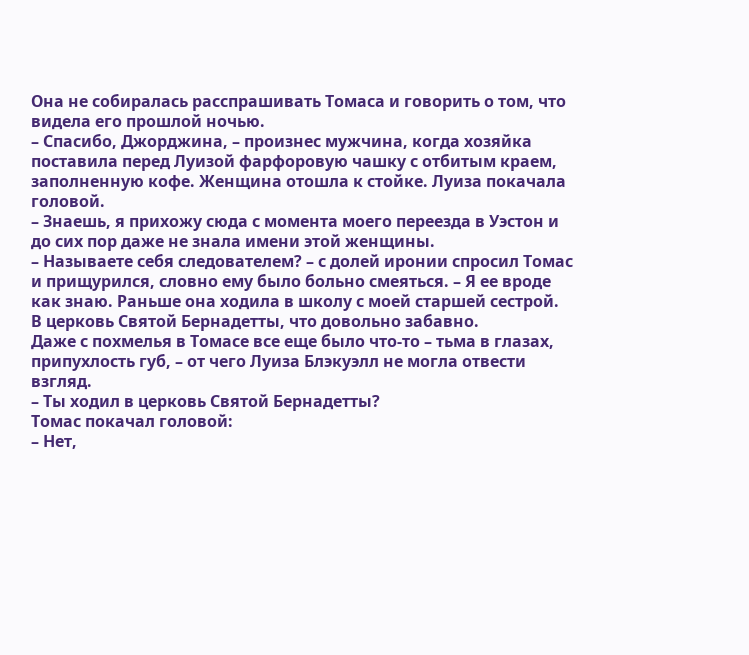Она не собиралась расспрашивать Томаса и говорить о том, что видела его прошлой ночью.
– Спасибо, Джорджина, – произнес мужчина, когда хозяйка поставила перед Луизой фарфоровую чашку с отбитым краем, заполненную кофе. Женщина отошла к стойке. Луиза покачала головой.
– Знаешь, я прихожу сюда с момента моего переезда в Уэстон и до сих пор даже не знала имени этой женщины.
– Называете себя следователем? – с долей иронии спросил Томас и прищурился, словно ему было больно смеяться. – Я ее вроде как знаю. Раньше она ходила в школу с моей старшей сестрой. В церковь Святой Бернадетты, что довольно забавно.
Даже с похмелья в Томасе все еще было что-то – тьма в глазах, припухлость губ, – от чего Луиза Блэкуэлл не могла отвести взгляд.
– Ты ходил в церковь Святой Бернадетты?
Томас покачал головой:
– Нет,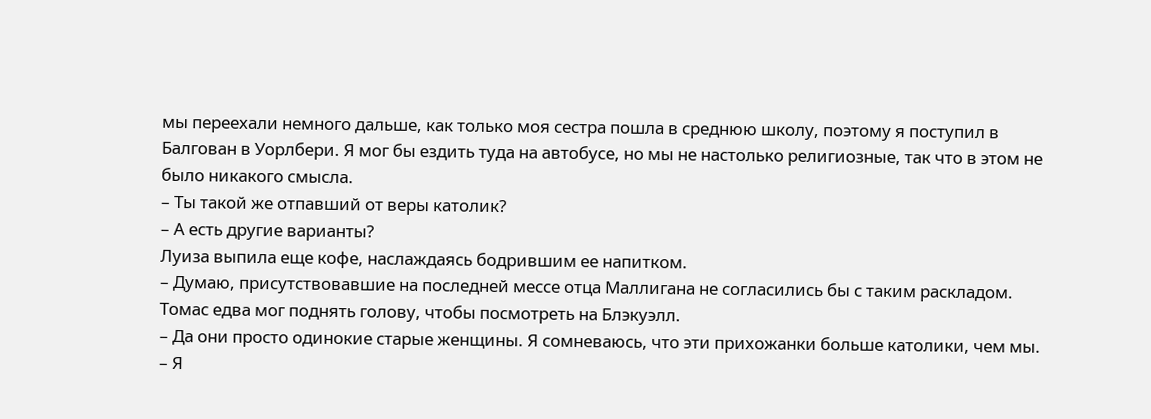мы переехали немного дальше, как только моя сестра пошла в среднюю школу, поэтому я поступил в Балгован в Уорлбери. Я мог бы ездить туда на автобусе, но мы не настолько религиозные, так что в этом не было никакого смысла.
– Ты такой же отпавший от веры католик?
– А есть другие варианты?
Луиза выпила еще кофе, наслаждаясь бодрившим ее напитком.
– Думаю, присутствовавшие на последней мессе отца Маллигана не согласились бы с таким раскладом.
Томас едва мог поднять голову, чтобы посмотреть на Блэкуэлл.
– Да они просто одинокие старые женщины. Я сомневаюсь, что эти прихожанки больше католики, чем мы.
– Я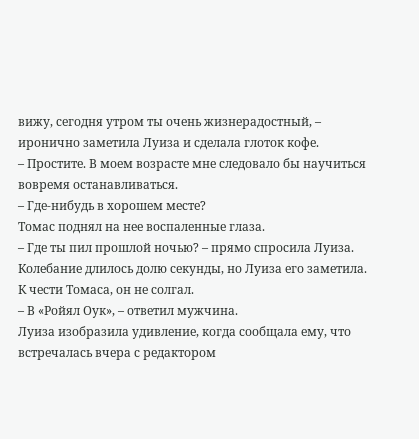вижу, сегодня утром ты очень жизнерадостный, – иронично заметила Луиза и сделала глоток кофе.
– Простите. В моем возрасте мне следовало бы научиться вовремя останавливаться.
– Где-нибудь в хорошем месте?
Томас поднял на нее воспаленные глаза.
– Где ты пил прошлой ночью? – прямо спросила Луиза.
Колебание длилось долю секунды, но Луиза его заметила. К чести Томаса, он не солгал.
– В «Ройял Оук», – ответил мужчина.
Луиза изобразила удивление, когда сообщала ему, что встречалась вчера с редактором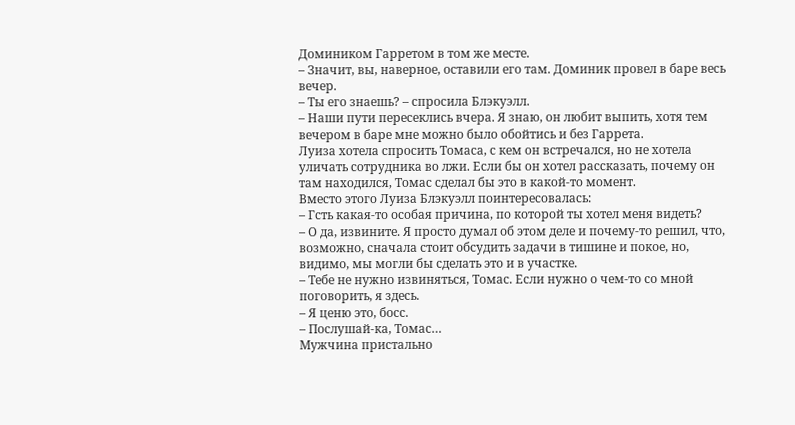Домиником Гарретом в том же месте.
– Значит, вы, наверное, оставили его там. Доминик провел в баре весь вечер.
– Ты его знаешь? – спросила Блэкуэлл.
– Наши пути пересеклись вчера. Я знаю, он любит выпить, хотя тем вечером в баре мне можно было обойтись и без Гаррета.
Луиза хотела спросить Томаса, с кем он встречался, но не хотела уличать сотрудника во лжи. Если бы он хотел рассказать, почему он там находился, Томас сделал бы это в какой-то момент.
Вместо этого Луиза Блэкуэлл поинтересовалась:
– Гсть какая-то особая причина, по которой ты хотел меня видеть?
– О да, извините. Я просто думал об этом деле и почему-то решил, что, возможно, сначала стоит обсудить задачи в тишине и покое, но, видимо, мы могли бы сделать это и в участке.
– Тебе не нужно извиняться, Томас. Если нужно о чем-то со мной поговорить, я здесь.
– Я ценю это, босс.
– Послушай-ка, Томас…
Мужчина пристально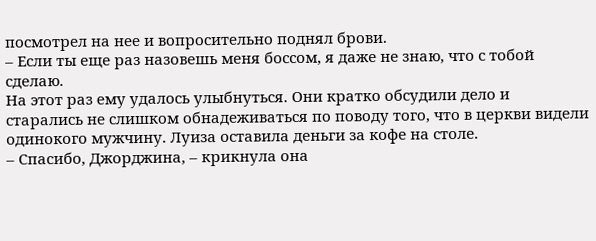посмотрел на нее и вопросительно поднял брови.
– Если ты еще раз назовешь меня боссом, я даже не знаю, что с тобой сделаю.
На этот раз ему удалось улыбнуться. Они кратко обсудили дело и старались не слишком обнадеживаться по поводу того, что в церкви видели одинокого мужчину. Луиза оставила деньги за кофе на столе.
– Спасибо, Джорджина, – крикнула она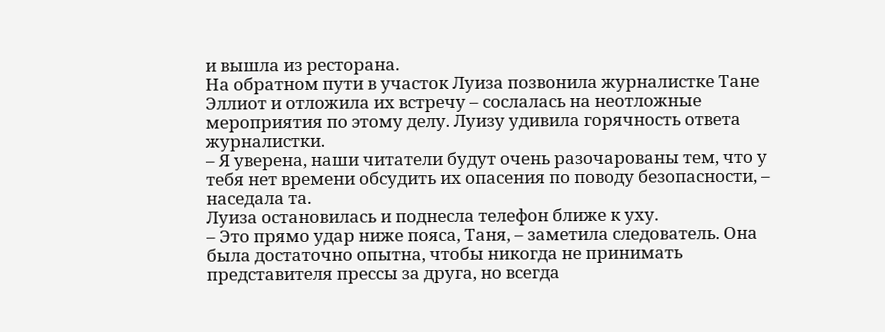и вышла из ресторана.
На обратном пути в участок Луиза позвонила журналистке Тане Эллиот и отложила их встречу – сослалась на неотложные мероприятия по этому делу. Луизу удивила горячность ответа журналистки.
– Я уверена, наши читатели будут очень разочарованы тем, что у тебя нет времени обсудить их опасения по поводу безопасности, – наседала та.
Луиза остановилась и поднесла телефон ближе к уху.
– Это прямо удар ниже пояса, Таня, – заметила следователь. Она была достаточно опытна, чтобы никогда не принимать представителя прессы за друга, но всегда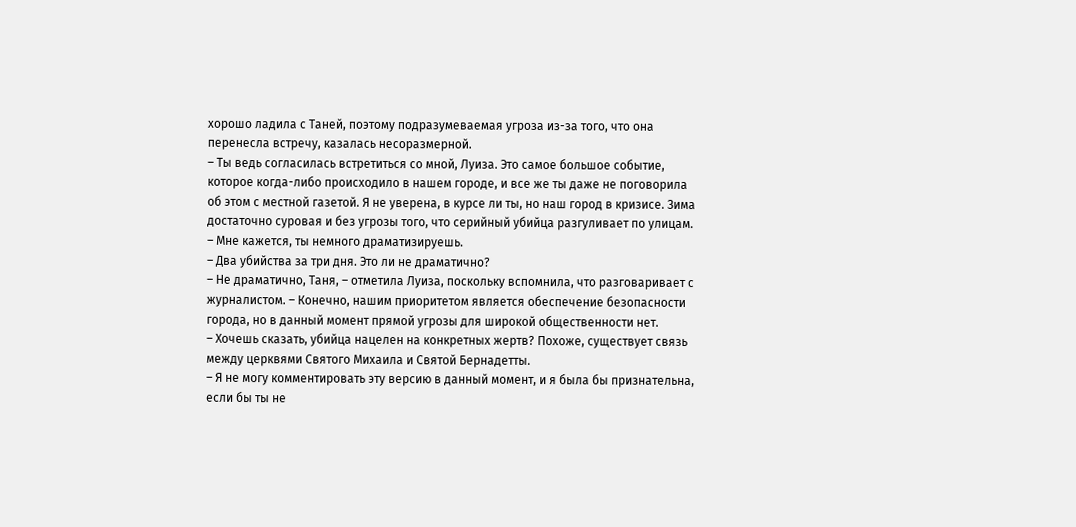хорошо ладила с Таней, поэтому подразумеваемая угроза из-за того, что она перенесла встречу, казалась несоразмерной.
– Ты ведь согласилась встретиться со мной, Луиза. Это самое большое событие, которое когда-либо происходило в нашем городе, и все же ты даже не поговорила об этом с местной газетой. Я не уверена, в курсе ли ты, но наш город в кризисе. Зима достаточно суровая и без угрозы того, что серийный убийца разгуливает по улицам.
– Мне кажется, ты немного драматизируешь.
– Два убийства за три дня. Это ли не драматично?
– Не драматично, Таня, – отметила Луиза, поскольку вспомнила, что разговаривает с журналистом. – Конечно, нашим приоритетом является обеспечение безопасности города, но в данный момент прямой угрозы для широкой общественности нет.
– Хочешь сказать, убийца нацелен на конкретных жертв? Похоже, существует связь между церквями Святого Михаила и Святой Бернадетты.
– Я не могу комментировать эту версию в данный момент, и я была бы признательна, если бы ты не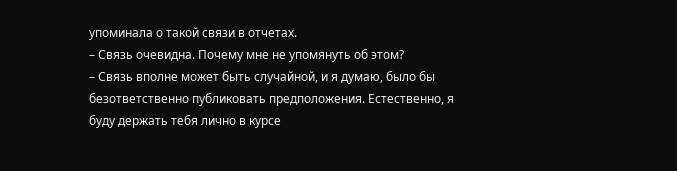упоминала о такой связи в отчетах.
– Связь очевидна. Почему мне не упомянуть об этом?
– Связь вполне может быть случайной, и я думаю, было бы безответственно публиковать предположения. Естественно, я буду держать тебя лично в курсе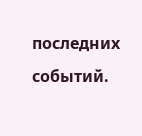последних событий.